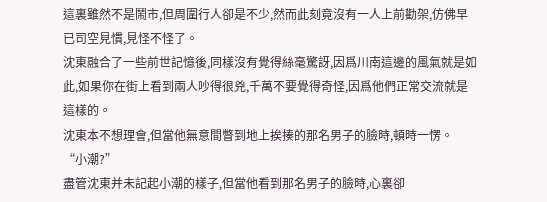這裏雖然不是鬧市,但周圍行人卻是不少,然而此刻竟沒有一人上前勸架,仿佛早已司空見慣,見怪不怪了。
沈東融合了一些前世記憶後,同樣沒有覺得絲毫驚訝,因爲川南這邊的風氣就是如此,如果你在街上看到兩人吵得很兇,千萬不要覺得奇怪,因爲他們正常交流就是這樣的。
沈東本不想理會,但當他無意間瞥到地上挨揍的那名男子的臉時,頓時一愣。
“小潮?”
盡管沈東并未記起小潮的樣子,但當他看到那名男子的臉時,心裏卻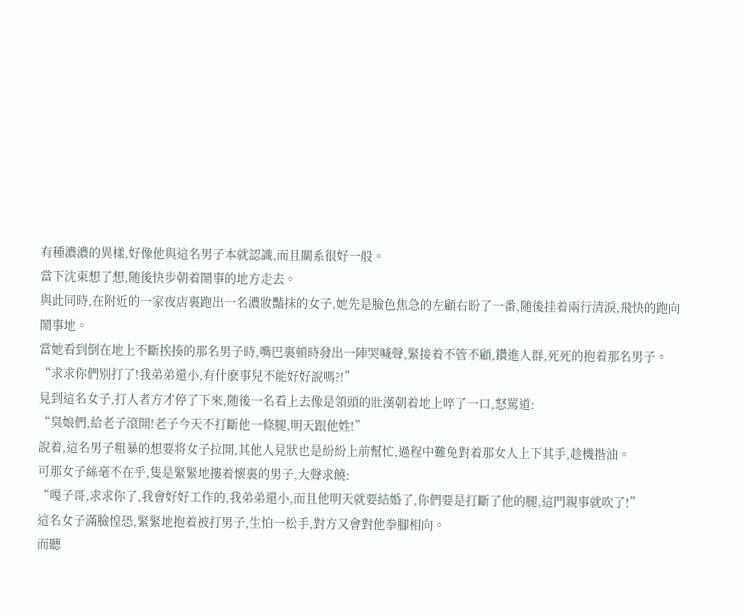有種濃濃的異樣,好像他與這名男子本就認識,而且關系很好一般。
當下沈東想了想,随後快步朝着鬧事的地方走去。
與此同時,在附近的一家夜店裏跑出一名濃妝豔抹的女子,她先是臉色焦急的左顧右盼了一番,随後挂着兩行清淚,飛快的跑向鬧事地。
當她看到倒在地上不斷挨揍的那名男子時,嘴巴裏頓時發出一陣哭喊聲,緊接着不管不顧,鑽進人群,死死的抱着那名男子。
“求求你們别打了!我弟弟還小,有什麽事兒不能好好說嗎?!”
見到這名女子,打人者方才停了下來,随後一名看上去像是領頭的壯漢朝着地上啐了一口,怒罵道:
“臭娘們,給老子滾開!老子今天不打斷他一條腿,明天跟他姓!”
說着,這名男子粗暴的想要将女子拉開,其他人見狀也是紛紛上前幫忙,過程中難免對着那女人上下其手,趁機揩油。
可那女子絲毫不在乎,隻是緊緊地摟着懷裏的男子,大聲求饒:
“嘎子哥,求求你了,我會好好工作的,我弟弟還小,而且他明天就要結婚了,你們要是打斷了他的腿,這門親事就吹了!”
這名女子滿臉惶恐,緊緊地抱着被打男子,生怕一松手,對方又會對他拳腳相向。
而聽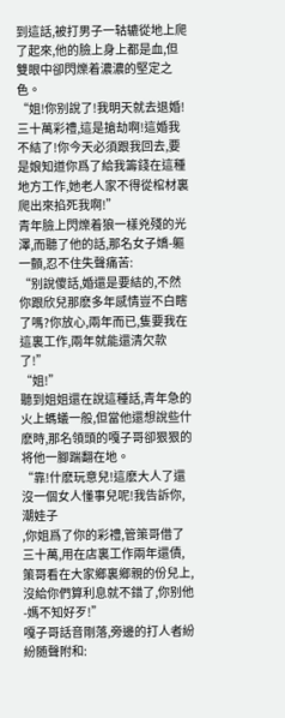到這話,被打男子一轱辘從地上爬了起來,他的臉上身上都是血,但雙眼中卻閃爍着濃濃的堅定之色。
“姐!你别說了!我明天就去退婚!三十萬彩禮,這是搶劫啊!這婚我不結了!你今天必須跟我回去,要是娘知道你爲了給我籌錢在這種地方工作,她老人家不得從棺材裏爬出來掐死我啊!”
青年臉上閃爍着狼一樣兇殘的光澤,而聽了他的話,那名女子嬌-軀一顫,忍不住失聲痛苦:
“别說傻話,婚還是要結的,不然你跟欣兒那麽多年感情豈不白瞎了嗎?你放心,兩年而已,隻要我在這裏工作,兩年就能還清欠款了!”
“姐!”
聽到姐姐還在說這種話,青年急的火上螞蟻一般,但當他還想說些什麽時,那名領頭的嘎子哥卻狠狠的将他一腳踹翻在地。
“靠!什麽玩意兒!這麽大人了還沒一個女人懂事兒呢!我告訴你,潮娃子
,你姐爲了你的彩禮,管策哥借了三十萬,用在店裏工作兩年還債,策哥看在大家鄉裏鄉親的份兒上,沒給你們算利息就不錯了,你别他-媽不知好歹!”
嘎子哥話音剛落,旁邊的打人者紛紛随聲附和: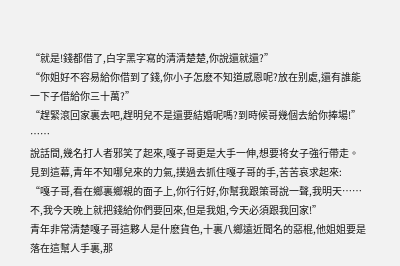“就是!錢都借了,白字黑字寫的清清楚楚,你說還就還?”
“你姐好不容易給你借到了錢,你小子怎麽不知道感恩呢?放在别處,還有誰能一下子借給你三十萬?”
“趕緊滾回家裏去吧,趕明兒不是還要結婚呢嗎?到時候哥幾個去給你捧場!”
……
說話間,幾名打人者邪笑了起來,嘎子哥更是大手一伸,想要将女子強行帶走。
見到這幕,青年不知哪兒來的力氣,撲過去抓住嘎子哥的手,苦苦哀求起來:
“嘎子哥,看在鄉裏鄉親的面子上,你行行好,你幫我跟策哥說一聲,我明天……不,我今天晚上就把錢給你們要回來,但是我姐,今天必須跟我回家!”
青年非常清楚嘎子哥這夥人是什麽貨色,十裏八鄉遠近聞名的惡棍,他姐姐要是落在這幫人手裏,那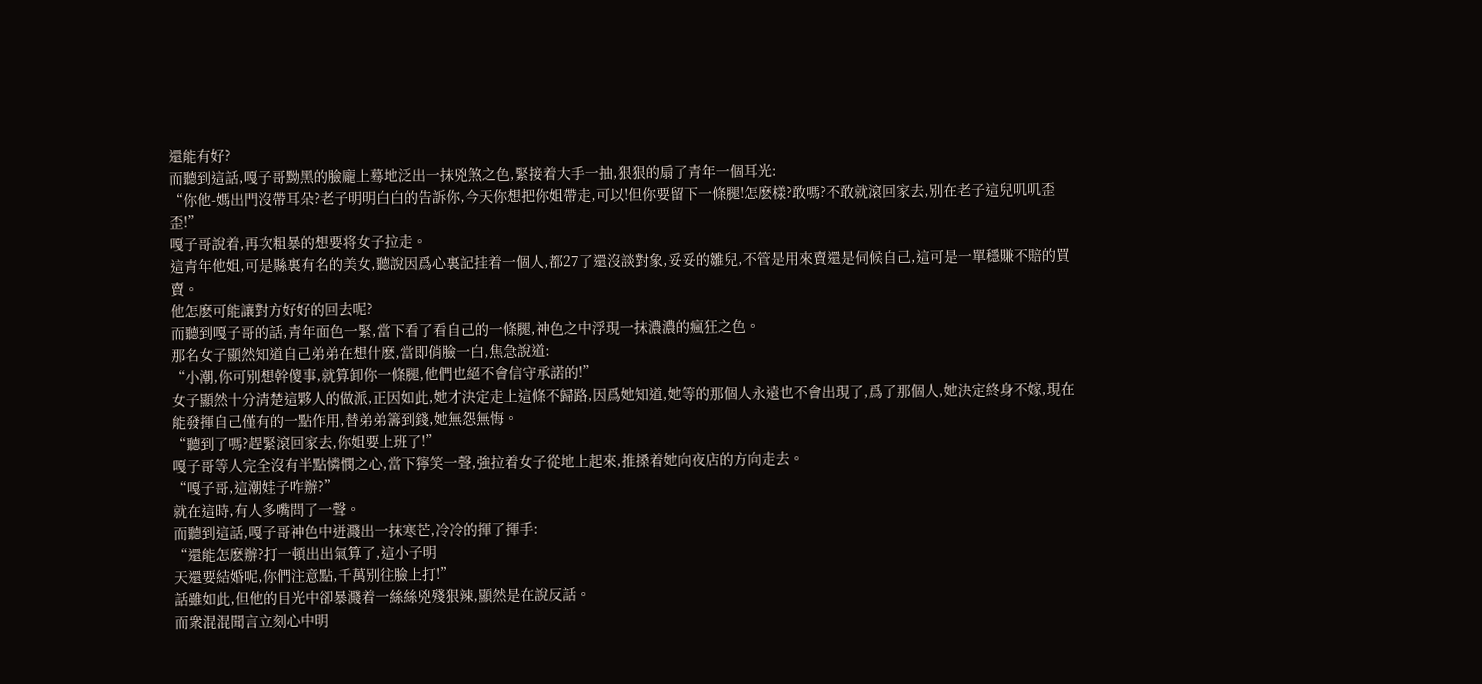還能有好?
而聽到這話,嘎子哥黝黑的臉龐上蓦地泛出一抹兇煞之色,緊接着大手一抽,狠狠的扇了青年一個耳光:
“你他-媽出門沒帶耳朵?老子明明白白的告訴你,今天你想把你姐帶走,可以!但你要留下一條腿!怎麽樣?敢嗎?不敢就滾回家去,别在老子這兒叽叽歪歪!”
嘎子哥說着,再次粗暴的想要将女子拉走。
這青年他姐,可是縣裏有名的美女,聽說因爲心裏記挂着一個人,都27了還沒談對象,妥妥的雛兒,不管是用來賣還是伺候自己,這可是一單穩賺不賠的買賣。
他怎麽可能讓對方好好的回去呢?
而聽到嘎子哥的話,青年面色一緊,當下看了看自己的一條腿,神色之中浮現一抹濃濃的瘋狂之色。
那名女子顯然知道自己弟弟在想什麽,當即俏臉一白,焦急說道:
“小潮,你可别想幹傻事,就算卸你一條腿,他們也絕不會信守承諾的!”
女子顯然十分清楚這夥人的做派,正因如此,她才決定走上這條不歸路,因爲她知道,她等的那個人永遠也不會出現了,爲了那個人,她決定終身不嫁,現在能發揮自己僅有的一點作用,替弟弟籌到錢,她無怨無悔。
“聽到了嗎?趕緊滾回家去,你姐要上班了!”
嘎子哥等人完全沒有半點憐憫之心,當下獰笑一聲,強拉着女子從地上起來,推搡着她向夜店的方向走去。
“嘎子哥,這潮娃子咋辦?”
就在這時,有人多嘴問了一聲。
而聽到這話,嘎子哥神色中迸濺出一抹寒芒,冷冷的揮了揮手:
“還能怎麽辦?打一頓出出氣算了,這小子明
天還要結婚呢,你們注意點,千萬别往臉上打!”
話雖如此,但他的目光中卻暴濺着一絲絲兇殘狠辣,顯然是在說反話。
而衆混混聞言立刻心中明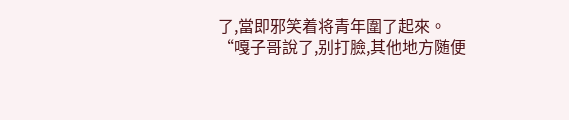了,當即邪笑着将青年圍了起來。
“嘎子哥說了,别打臉,其他地方随便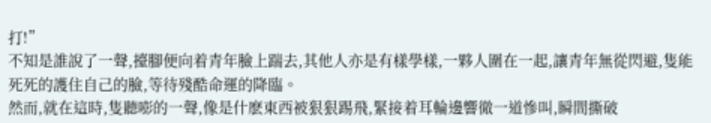打!”
不知是誰說了一聲,擡腳便向着青年臉上踹去,其他人亦是有樣學樣,一夥人圍在一起,讓青年無從閃避,隻能死死的護住自己的臉,等待殘酷命運的降臨。
然而,就在這時,隻聽嘭的一聲,像是什麽東西被狠狠踢飛,緊接着耳輪邊響徹一道慘叫,瞬間撕破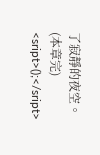了寂靜的夜空。
(本章完)
<sript>();</sript>